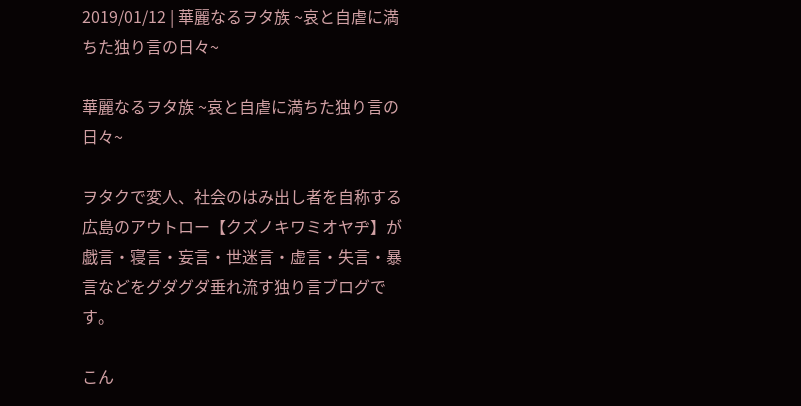2019/01/12 | 華麗なるヲタ族 ~哀と自虐に満ちた独り言の日々~

華麗なるヲタ族 ~哀と自虐に満ちた独り言の日々~

ヲタクで変人、社会のはみ出し者を自称する広島のアウトロー【クズノキワミオヤヂ】が戯言・寝言・妄言・世迷言・虚言・失言・暴言などをグダグダ垂れ流す独り言ブログです。

こん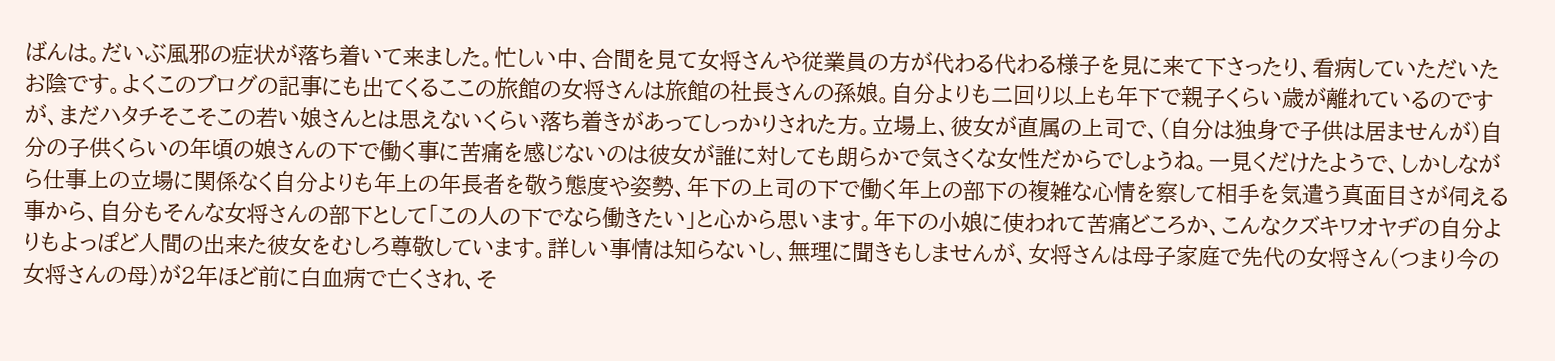ばんは。だいぶ風邪の症状が落ち着いて来ました。忙しい中、合間を見て女将さんや従業員の方が代わる代わる様子を見に来て下さったり、看病していただいたお陰です。よくこのブログの記事にも出てくるここの旅館の女将さんは旅館の社長さんの孫娘。自分よりも二回り以上も年下で親子くらい歳が離れているのですが、まだハタチそこそこの若い娘さんとは思えないくらい落ち着きがあってしっかりされた方。立場上、彼女が直属の上司で、(自分は独身で子供は居ませんが)自分の子供くらいの年頃の娘さんの下で働く事に苦痛を感じないのは彼女が誰に対しても朗らかで気さくな女性だからでしょうね。一見くだけたようで、しかしながら仕事上の立場に関係なく自分よりも年上の年長者を敬う態度や姿勢、年下の上司の下で働く年上の部下の複雑な心情を察して相手を気遣う真面目さが伺える事から、自分もそんな女将さんの部下として「この人の下でなら働きたい」と心から思います。年下の小娘に使われて苦痛どころか、こんなクズキワオヤヂの自分よりもよっぽど人間の出来た彼女をむしろ尊敬しています。詳しい事情は知らないし、無理に聞きもしませんが、女将さんは母子家庭で先代の女将さん(つまり今の女将さんの母)が2年ほど前に白血病で亡くされ、そ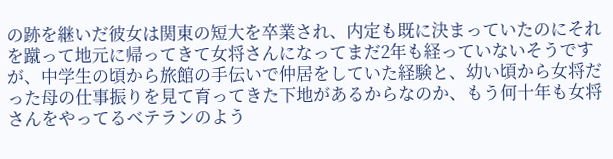の跡を継いだ彼女は関東の短大を卒業され、内定も既に決まっていたのにそれを蹴って地元に帰ってきて女将さんになってまだ2年も経っていないそうですが、中学生の頃から旅館の手伝いで仲居をしていた経験と、幼い頃から女将だった母の仕事振りを見て育ってきた下地があるからなのか、もう何十年も女将さんをやってるベテランのよう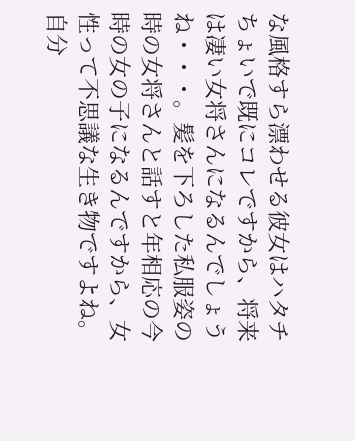な風格すら漂わせる彼女はハタチちょいで既にコレですから、将来は凄い女将さんになるんでしょうね・・・。髪を下ろした私服姿の時の女将さんと話すと年相応の今時の女の子になるんですから、女性って不思議な生き物ですよね。自分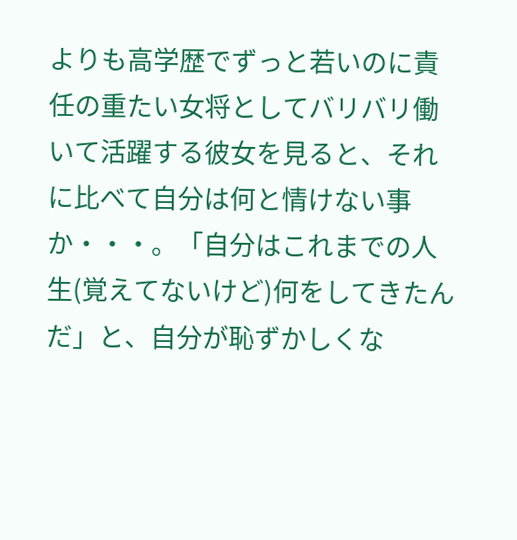よりも高学歴でずっと若いのに責任の重たい女将としてバリバリ働いて活躍する彼女を見ると、それに比べて自分は何と情けない事か・・・。「自分はこれまでの人生(覚えてないけど)何をしてきたんだ」と、自分が恥ずかしくな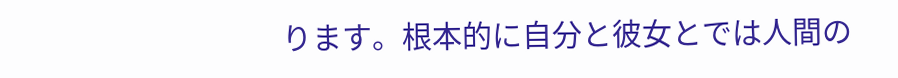ります。根本的に自分と彼女とでは人間の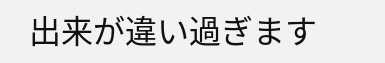出来が違い過ぎます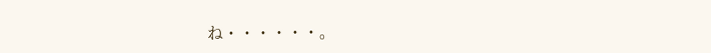ね・・・・・・。